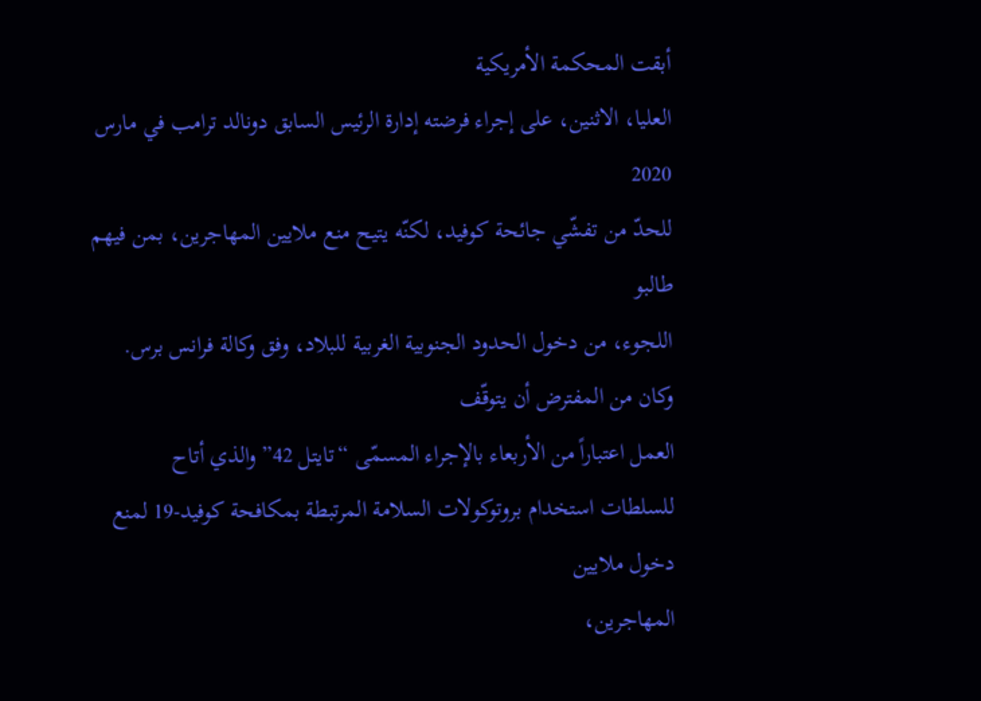أبقت المحكمة الأمريكية
العليا، الاثنين، على إجراء فرضته إدارة الرئيس السابق دونالد ترامب في مارس 2020
للحدّ من تفشّي جائحة كوفيد، لكنّه يتيح منع ملايين المهاجرين، بمن فيهم طالبو
اللجوء، من دخول الحدود الجنوبية الغربية للبلاد، وفق وكالة فرانس برس.
وكان من المفترض أن يتوقّف
العمل اعتباراً من الأربعاء بالإجراء المسمّى “تايتل 42” والذي أتاح
للسلطات استخدام بروتوكولات السلامة المرتبطة بمكافحة كوفيد-19 لمنع دخول ملايين
المهاجرين،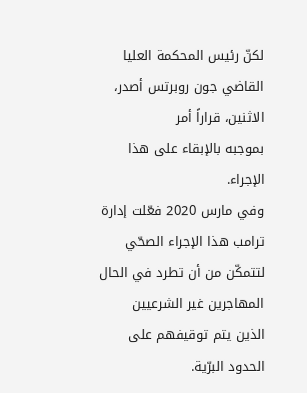لكنّ رئيس المحكمة العليا القاضي جون روبرتس أصدر، الاثنين، قراراً أمر
بموجبه بالإبقاء على هذا الإجراء.
وفي مارس 2020 فعّلت إدارة
ترامب هذا الإجراء الصحّي لتتمكّن من أن تطرد في الحال المهاجرين غير الشرعيين
الذين يتم توقيفهم على الحدود البرّية.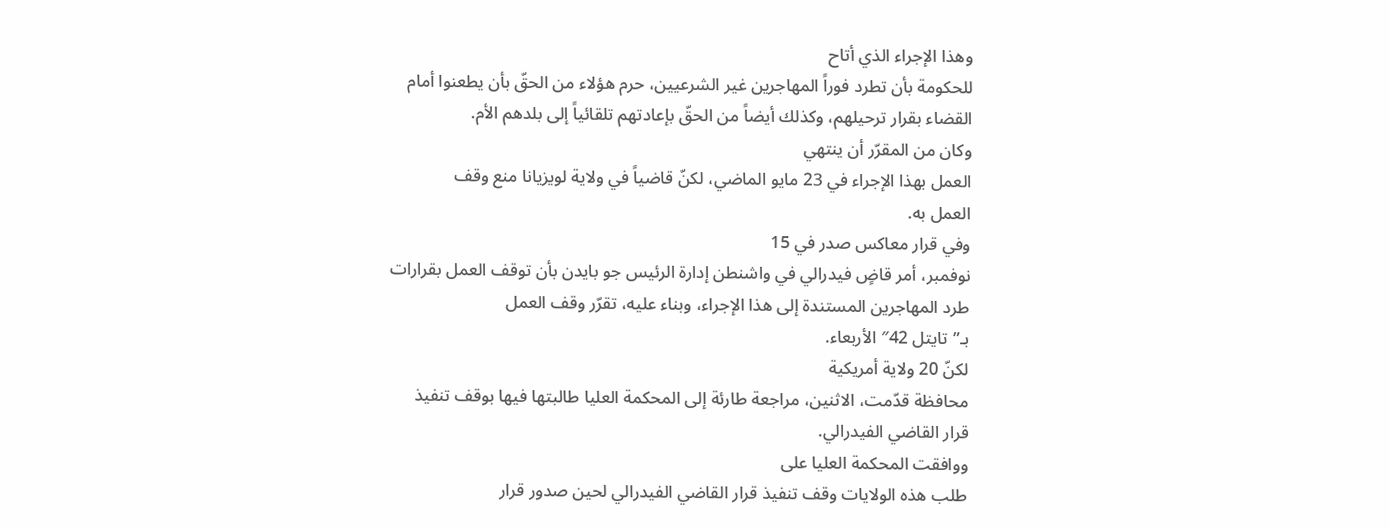وهذا الإجراء الذي أتاح
للحكومة بأن تطرد فوراً المهاجرين غير الشرعيين، حرم هؤلاء من الحقّ بأن يطعنوا أمام
القضاء بقرار ترحيلهم، وكذلك أيضاً من الحقّ بإعادتهم تلقائياً إلى بلدهم الأم.
وكان من المقرّر أن ينتهي
العمل بهذا الإجراء في 23 مايو الماضي، لكنّ قاضياً في ولاية لويزيانا منع وقف
العمل به.
وفي قرار معاكس صدر في 15
نوفمبر، أمر قاضٍ فيدرالي في واشنطن إدارة الرئيس جو بايدن بأن توقف العمل بقرارات
طرد المهاجرين المستندة إلى هذا الإجراء، وبناء عليه، تقرّر وقف العمل
بـ”تايتل 42″ الأربعاء.
لكنّ 20 ولاية أمريكية
محافظة قدّمت، الاثنين، مراجعة طارئة إلى المحكمة العليا طالبتها فيها بوقف تنفيذ
قرار القاضي الفيدرالي.
ووافقت المحكمة العليا على
طلب هذه الولايات وقف تنفيذ قرار القاضي الفيدرالي لحين صدور قرار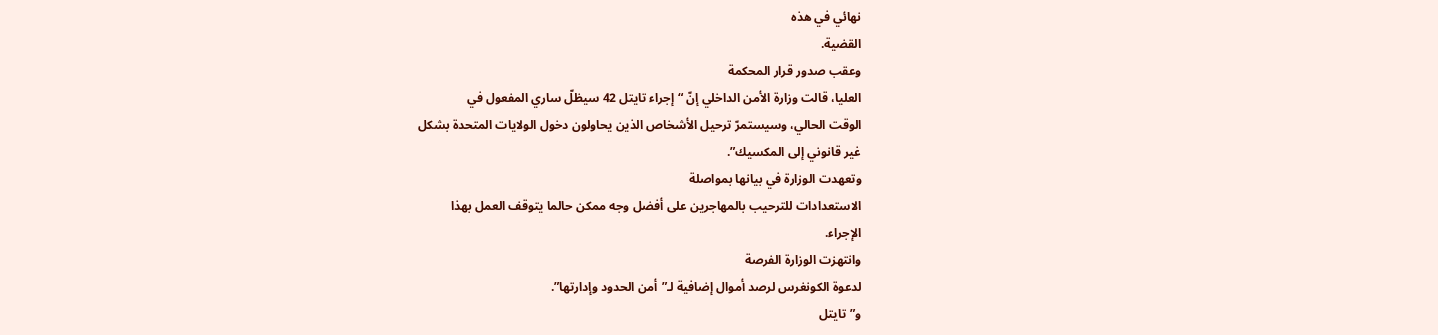نهائي في هذه
القضية.
وعقب صدور قرار المحكمة
العليا، قالت وزارة الأمن الداخلي إنّ “إجراء تايتل 42 سيظلّ ساري المفعول في
الوقت الحالي، وسيستمرّ ترحيل الأشخاص الذين يحاولون دخول الولايات المتحدة بشكل
غير قانوني إلى المكسيك”.
وتعهدت الوزارة في بيانها بمواصلة
الاستعدادات للترحيب بالمهاجرين على أفضل وجه ممكن حالما يتوقف العمل بهذا
الإجراء.
وانتهزت الوزارة الفرصة
لدعوة الكونغرس لرصد أموال إضافية لـ”أمن الحدود وإدارتها”.
و”تايتل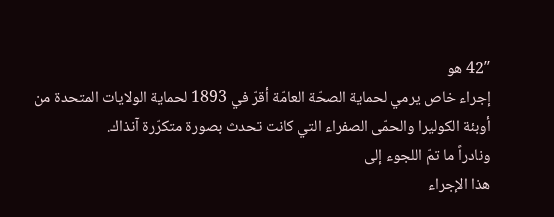42″ هو
إجراء خاص يرمي لحماية الصحّة العامّة أقرّ في 1893 لحماية الولايات المتحدة من
أوبئة الكوليرا والحمّى الصفراء التي كانت تحدث بصورة متكرّرة آنذاك.
ونادراً ما تمّ اللجوء إلى
هذا الإجراء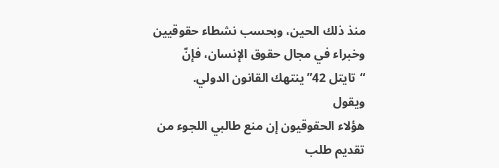منذ ذلك الحين، وبحسب نشطاء حقوقيين وخبراء في مجال حقوق الإنسان، فإنّ
“تايتل 42” ينتهك القانون الدولي.
ويقول
هؤلاء الحقوقيون إن منع طالبي اللجوء من تقديم طلب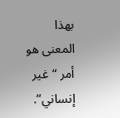بهذا المعنى هو أمر “غير
إنساني”.